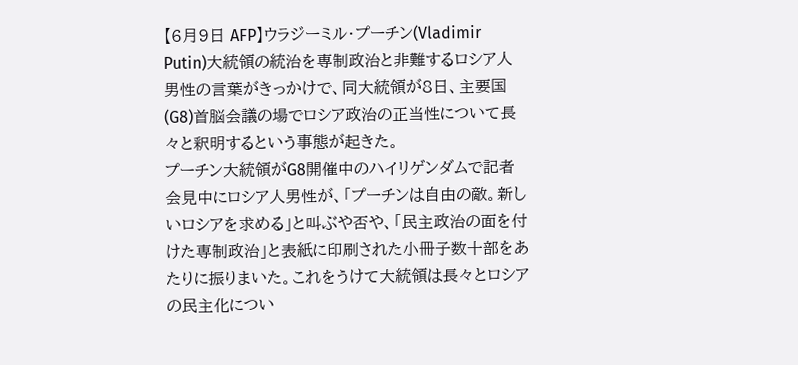【6月9日 AFP】ウラジーミル・プーチン(Vladimir Putin)大統領の統治を専制政治と非難するロシア人男性の言葉がきっかけで、同大統領が8日、主要国(G8)首脳会議の場でロシア政治の正当性について長々と釈明するという事態が起きた。
プーチン大統領がG8開催中のハイリゲンダムで記者会見中にロシア人男性が、「プーチンは自由の敵。新しいロシアを求める」と叫ぶや否や、「民主政治の面を付けた専制政治」と表紙に印刷された小冊子数十部をあたりに振りまいた。これをうけて大統領は長々とロシアの民主化につい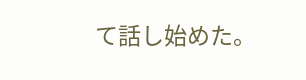て話し始めた。